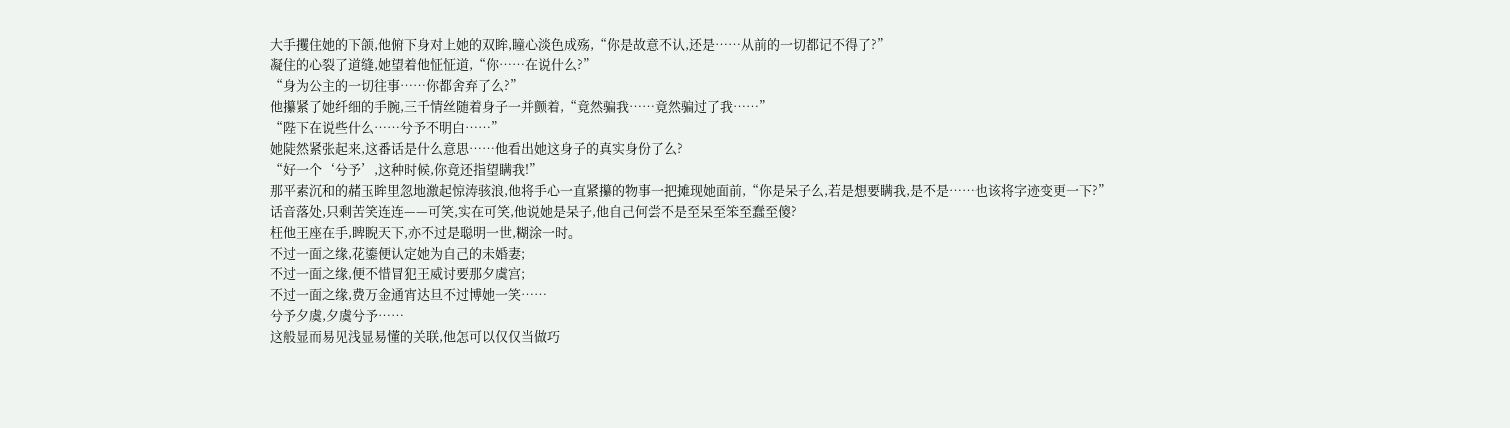大手攫住她的下颌,他俯下身对上她的双眸,瞳心淡色成殇,“你是故意不认,还是……从前的一切都记不得了?”
凝住的心裂了道缝,她望着他怔怔道,“你……在说什么?”
“身为公主的一切往事……你都舍弃了么?”
他攥紧了她纤细的手腕,三千情丝随着身子一并颤着,“竟然骗我……竟然骗过了我……”
“陛下在说些什么……兮予不明白……”
她陡然紧张起来,这番话是什么意思……他看出她这身子的真实身份了么?
“好一个‘兮予’,这种时候,你竟还指望瞒我!”
那平素沉和的赭玉眸里忽地激起惊涛骇浪,他将手心一直紧攥的物事一把摊现她面前,“你是呆子么,若是想要瞒我,是不是……也该将字迹变更一下?”
话音落处,只剩苦笑连连——可笑,实在可笑,他说她是呆子,他自己何尝不是至呆至笨至蠢至傻?
枉他王座在手,睥睨天下,亦不过是聪明一世,糊涂一时。
不过一面之缘,花鎏便认定她为自己的未婚妻;
不过一面之缘,便不惜冒犯王威讨要那夕虞宫;
不过一面之缘,费万金通宵达旦不过博她一笑……
兮予夕虞,夕虞兮予……
这般显而易见浅显易懂的关联,他怎可以仅仅当做巧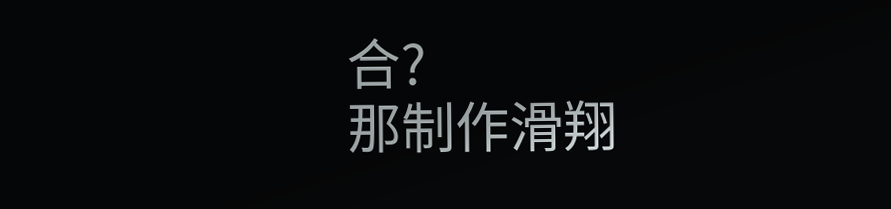合?
那制作滑翔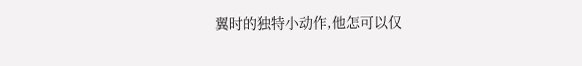翼时的独特小动作,他怎可以仅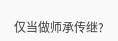仅当做师承传继?